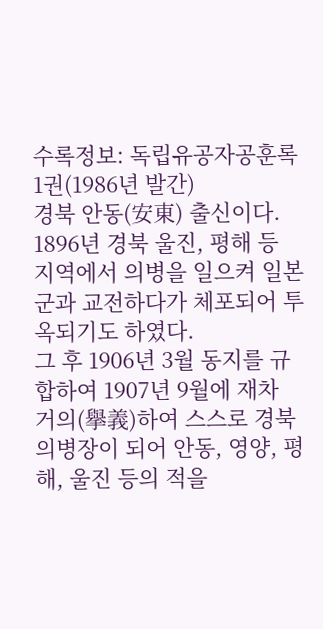수록정보: 독립유공자공훈록 1권(1986년 발간)
경북 안동(安東) 출신이다.
1896년 경북 울진, 평해 등 지역에서 의병을 일으켜 일본군과 교전하다가 체포되어 투옥되기도 하였다.
그 후 1906년 3월 동지를 규합하여 1907년 9월에 재차 거의(擧義)하여 스스로 경북 의병장이 되어 안동, 영양, 평해, 울진 등의 적을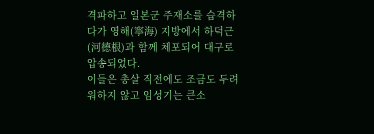격파하고 일본군 주재소를 습격하다가 영해(寧海) 지방에서 하덕근(河德根)과 함께 체포되어 대구로 압송되었다.
이들은 총살 직전에도 조금도 두려워하지 않고 임성기는 큰소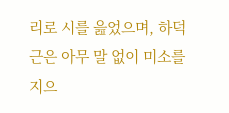리로 시를 읊었으며, 하덕근은 아무 말 없이 미소를 지으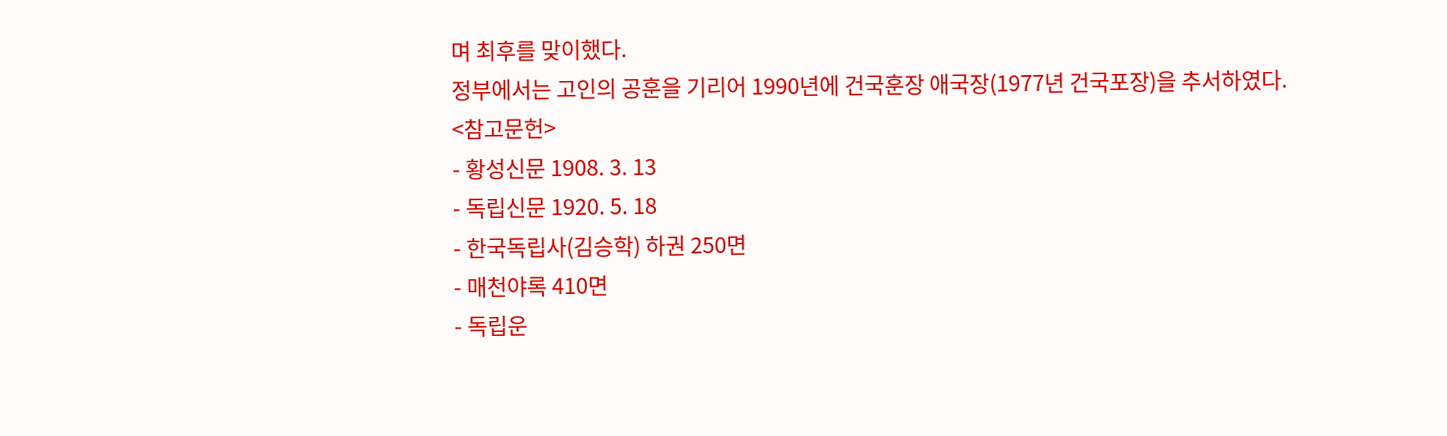며 최후를 맞이했다.
정부에서는 고인의 공훈을 기리어 1990년에 건국훈장 애국장(1977년 건국포장)을 추서하였다.
<참고문헌>
- 황성신문 1908. 3. 13
- 독립신문 1920. 5. 18
- 한국독립사(김승학) 하권 250면
- 매천야록 410면
- 독립운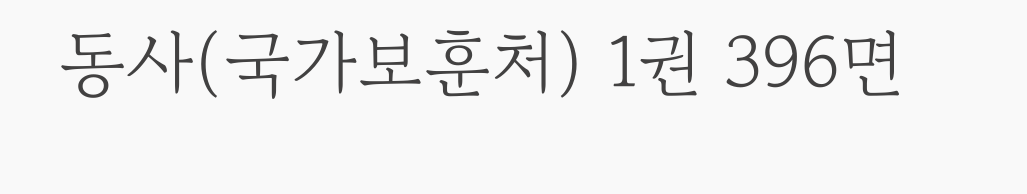동사(국가보훈처) 1권 396면